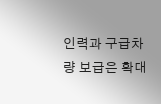인력과 구급차량 보급은 확대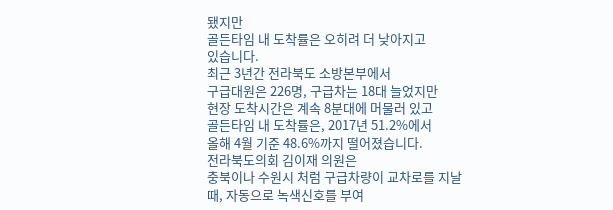됐지만
골든타임 내 도착률은 오히려 더 낮아지고
있습니다.
최근 3년간 전라북도 소방본부에서
구급대원은 226명, 구급차는 18대 늘었지만
현장 도착시간은 계속 8분대에 머물러 있고
골든타임 내 도착률은, 2017년 51.2%에서
올해 4월 기준 48.6%까지 떨어졌습니다.
전라북도의회 김이재 의원은
충북이나 수원시 처럼 구급차량이 교차로를 지날 때, 자동으로 녹색신호를 부여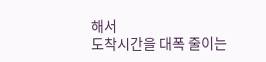해서
도착시간을 대폭 줄이는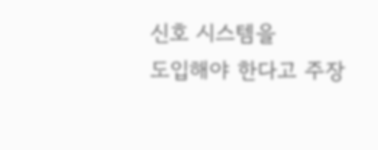신호 시스템을
도입해야 한다고 주장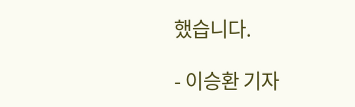했습니다.

- 이승환 기자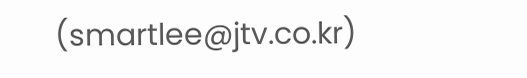(smartlee@jtv.co.kr)